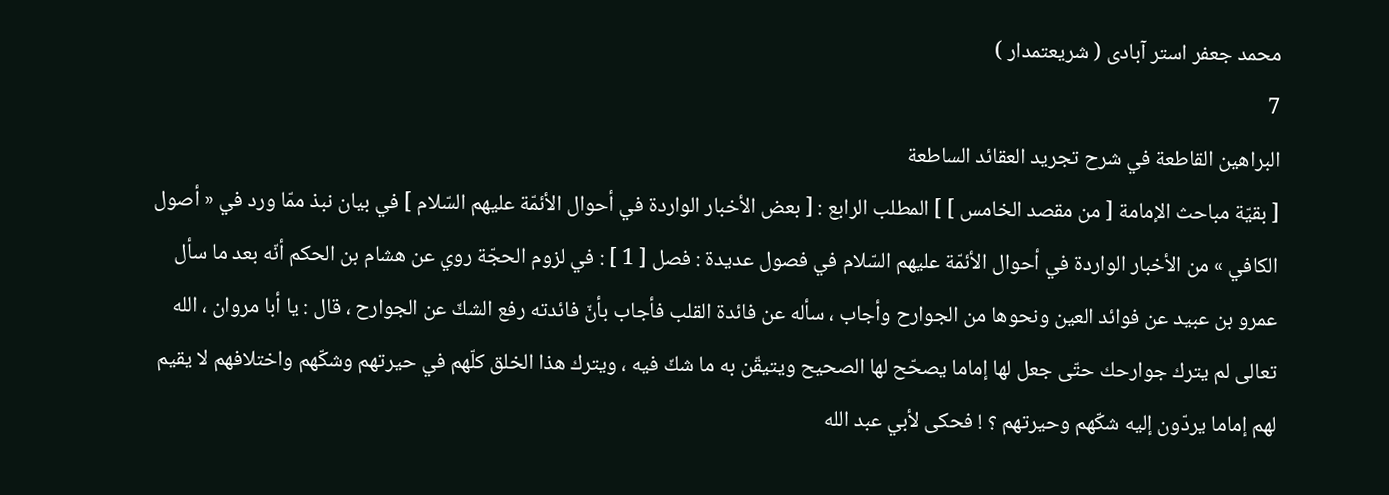محمد جعفر استر آبادى ( شريعتمدار )
7
البراهين القاطعة في شرح تجريد العقائد الساطعة
[ بقيّة مباحث الإمامة [ من مقصد الخامس ] ] المطلب الرابع : [ بعض الأخبار الواردة في أحوال الأئمّة عليهم السّلام ] في بيان نبذ ممّا ورد في « أصول الكافي » من الأخبار الواردة في أحوال الأئمّة عليهم السّلام في فصول عديدة : فصل [ 1 ] : في لزوم الحجّة روي عن هشام بن الحكم أنّه بعد ما سأل عمرو بن عبيد عن فوائد العين ونحوها من الجوارح وأجاب ، سأله عن فائدة القلب فأجاب بأنّ فائدته رفع الشكّ عن الجوارح ، قال : يا أبا مروان ، الله تعالى لم يترك جوارحك حتّى جعل لها إماما يصحّح لها الصحيح ويتيقّن به ما شكّ فيه ، ويترك هذا الخلق كلّهم في حيرتهم وشكّهم واختلافهم لا يقيم لهم إماما يردّون إليه شكّهم وحيرتهم ؟ ! فحكى لأبي عبد الله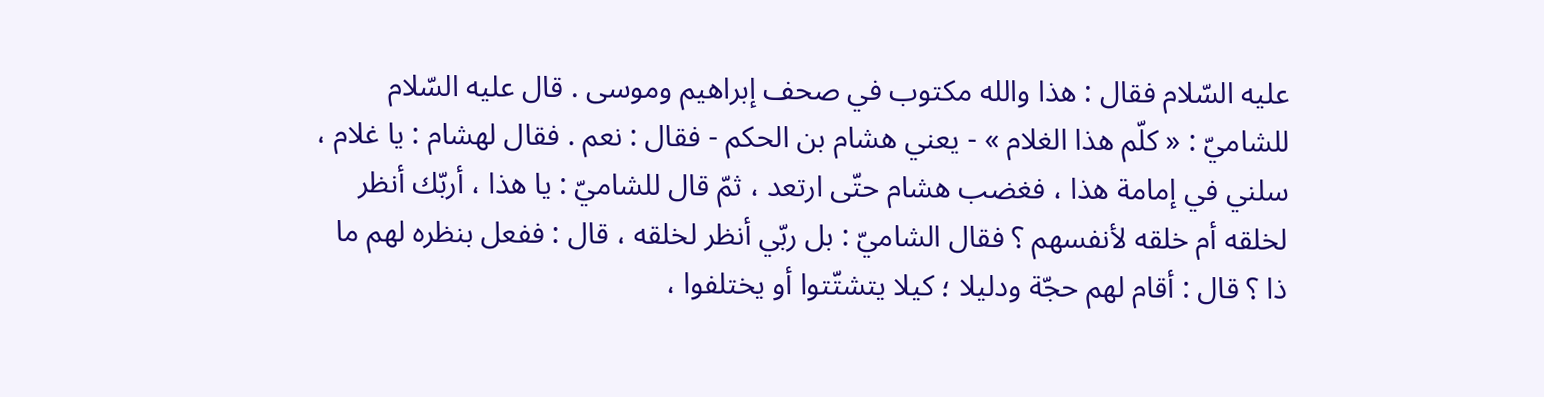عليه السّلام فقال : هذا والله مكتوب في صحف إبراهيم وموسى . قال عليه السّلام للشاميّ : « كلّم هذا الغلام » - يعني هشام بن الحكم - فقال : نعم . فقال لهشام : يا غلام ، سلني في إمامة هذا ، فغضب هشام حتّى ارتعد ، ثمّ قال للشاميّ : يا هذا ، أربّك أنظر لخلقه أم خلقه لأنفسهم ؟ فقال الشاميّ : بل ربّي أنظر لخلقه ، قال : ففعل بنظره لهم ما ذا ؟ قال : أقام لهم حجّة ودليلا ؛ كيلا يتشتّتوا أو يختلفوا ،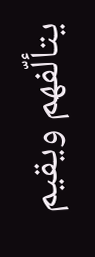يتألّفهم ويقيم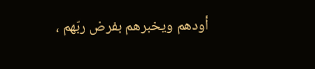أودهم ويخبرهم بفرض ربّهم ،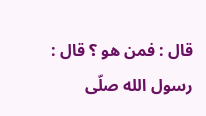قال : فمن هو ؟ قال : رسول الله صلّى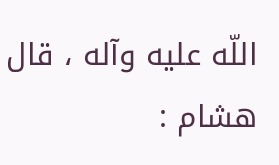اللّه عليه وآله ، قال هشام :